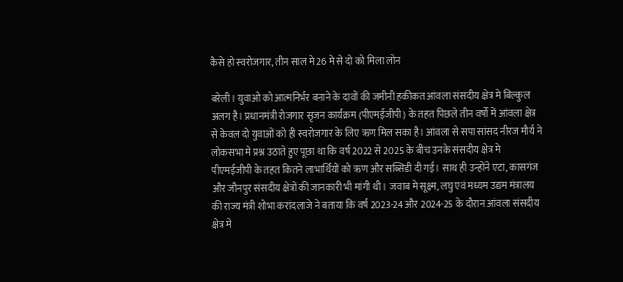कैसे हो स्वरोजगार, तीन साल मे 26 मे से दो को मिला लोन

बरेली। युवाओ को आत्मनिर्भर बनाने के दावों की जमीनी हकीकत आंवला संसदीय क्षेत्र मे बिल्कुल अलग है। प्रधानमंत्री रोजगार सृजन कार्यक्रम (पीएमईजीपी) के तहत पिछले तीन वर्षों में आंवला क्षेत्र से केवल दो युवाओं को ही स्वरोजगार के लिए ऋण मिल सका है। आंवला से सपा सांसद नीरज मौर्य ने लोकसभा मे प्रश्न उठाते हुए पूछा था कि वर्ष 2022 से 2025 के बीच उनके संसदीय क्षेत्र मे पीएमईजीपी के तहत कितने लाभार्थियों को ऋण और सब्सिडी दी गई। साथ ही उन्होंने एटा, कासगंज और जौनपुर संसदीय क्षेत्रों की जानकारी भी मांगी थी। जवाब मे सूक्ष्म, लघु एवं मध्यम उद्यम मंत्रालय की राज्य मंत्री शोभा करांदलाजे ने बताया कि वर्ष 2023-24 और 2024-25 के दौरान आंवला संसदीय क्षेत्र मे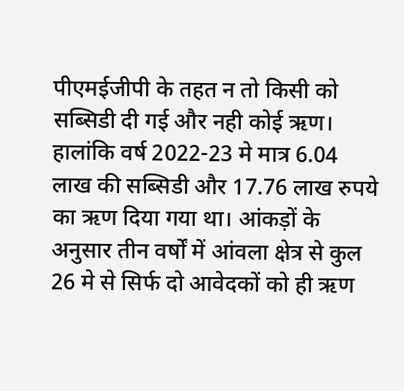पीएमईजीपी के तहत न तो किसी को सब्सिडी दी गई और नही कोई ऋण। हालांकि वर्ष 2022-23 मे मात्र 6.04 लाख की सब्सिडी और 17.76 लाख रुपये का ऋण दिया गया था। आंकड़ों के अनुसार तीन वर्षों में आंवला क्षेत्र से कुल 26 मे से सिर्फ दो आवेदकों को ही ऋण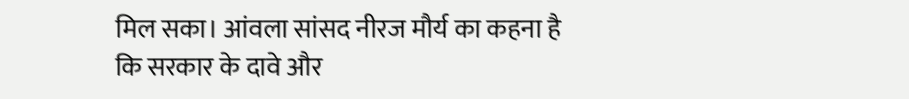मिल सका। आंवला सांसद नीरज मौर्य का कहना है कि सरकार के दावे और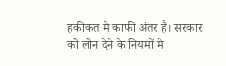हकीकत मे काफी अंतर है। सरकार को लोन देने के नियमों मे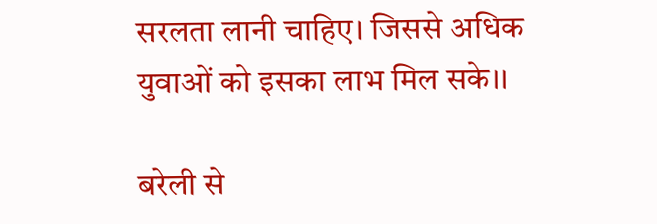सरलता लानी चाहिए। जिससे अधिक युवाओं को इसका लाभ मिल सके।।

बरेली से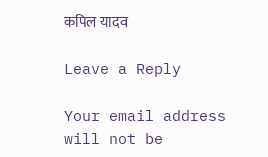कपिल यादव

Leave a Reply

Your email address will not be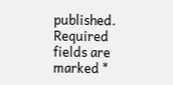published. Required fields are marked *